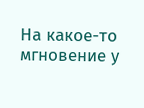На какое-то мгновение у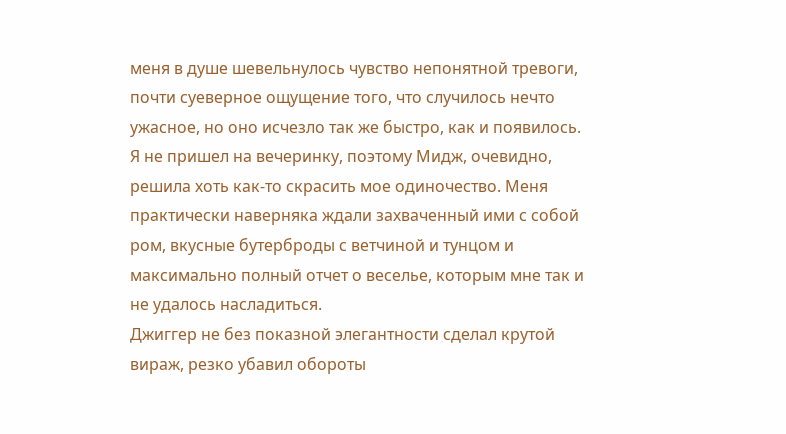меня в душе шевельнулось чувство непонятной тревоги, почти суеверное ощущение того, что случилось нечто ужасное, но оно исчезло так же быстро, как и появилось. Я не пришел на вечеринку, поэтому Мидж, очевидно, решила хоть как-то скрасить мое одиночество. Меня практически наверняка ждали захваченный ими с собой ром, вкусные бутерброды с ветчиной и тунцом и максимально полный отчет о веселье, которым мне так и не удалось насладиться.
Джиггер не без показной элегантности сделал крутой вираж, резко убавил обороты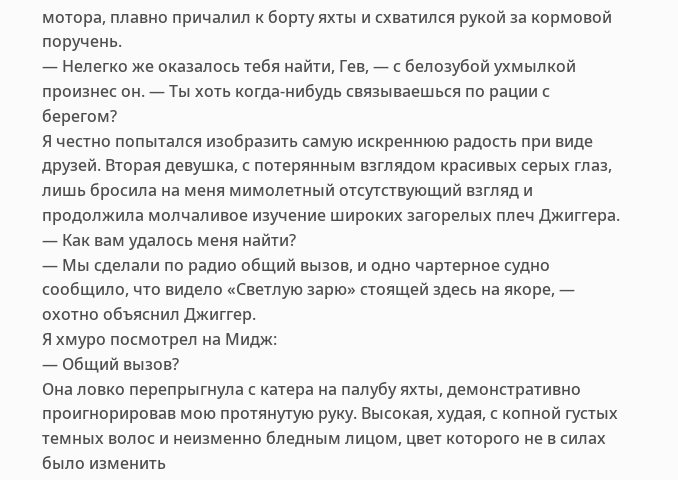мотора, плавно причалил к борту яхты и схватился рукой за кормовой поручень.
— Нелегко же оказалось тебя найти, Гев, — с белозубой ухмылкой произнес он. — Ты хоть когда-нибудь связываешься по рации с берегом?
Я честно попытался изобразить самую искреннюю радость при виде друзей. Вторая девушка, с потерянным взглядом красивых серых глаз, лишь бросила на меня мимолетный отсутствующий взгляд и продолжила молчаливое изучение широких загорелых плеч Джиггера.
— Как вам удалось меня найти?
— Мы сделали по радио общий вызов, и одно чартерное судно сообщило, что видело «Светлую зарю» стоящей здесь на якоре, — охотно объяснил Джиггер.
Я хмуро посмотрел на Мидж:
— Общий вызов?
Она ловко перепрыгнула с катера на палубу яхты, демонстративно проигнорировав мою протянутую руку. Высокая, худая, с копной густых темных волос и неизменно бледным лицом, цвет которого не в силах было изменить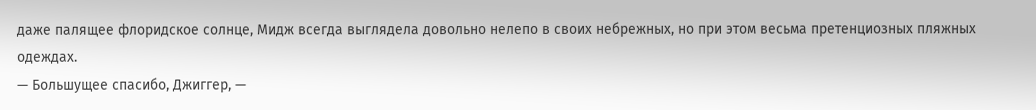даже палящее флоридское солнце, Мидж всегда выглядела довольно нелепо в своих небрежных, но при этом весьма претенциозных пляжных одеждах.
— Большущее спасибо, Джиггер, —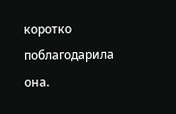коротко поблагодарила она.